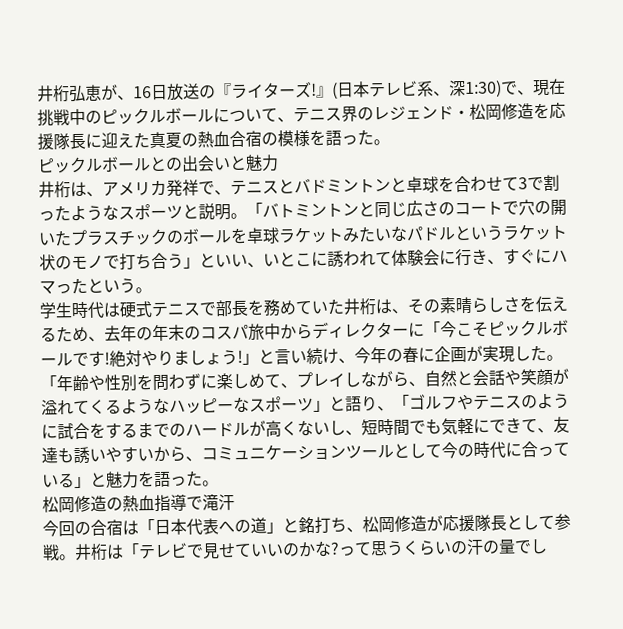井桁弘恵が、16日放送の『ライターズ!』(日本テレビ系、深1:30)で、現在挑戦中のピックルボールについて、テニス界のレジェンド・松岡修造を応援隊長に迎えた真夏の熱血合宿の模様を語った。
ピックルボールとの出会いと魅力
井桁は、アメリカ発祥で、テニスとバドミントンと卓球を合わせて3で割ったようなスポーツと説明。「バトミントンと同じ広さのコートで穴の開いたプラスチックのボールを卓球ラケットみたいなパドルというラケット状のモノで打ち合う」といい、いとこに誘われて体験会に行き、すぐにハマったという。
学生時代は硬式テニスで部長を務めていた井桁は、その素晴らしさを伝えるため、去年の年末のコスパ旅中からディレクターに「今こそピックルボールです!絶対やりましょう!」と言い続け、今年の春に企画が実現した。
「年齢や性別を問わずに楽しめて、プレイしながら、自然と会話や笑顔が溢れてくるようなハッピーなスポーツ」と語り、「ゴルフやテニスのように試合をするまでのハードルが高くないし、短時間でも気軽にできて、友達も誘いやすいから、コミュニケーションツールとして今の時代に合っている」と魅力を語った。
松岡修造の熱血指導で滝汗
今回の合宿は「日本代表への道」と銘打ち、松岡修造が応援隊長として参戦。井桁は「テレビで見せていいのかな?って思うくらいの汗の量でし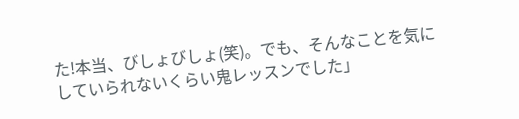た!本当、びしょびしょ(笑)。でも、そんなことを気にしていられないくらい鬼レッスンでした」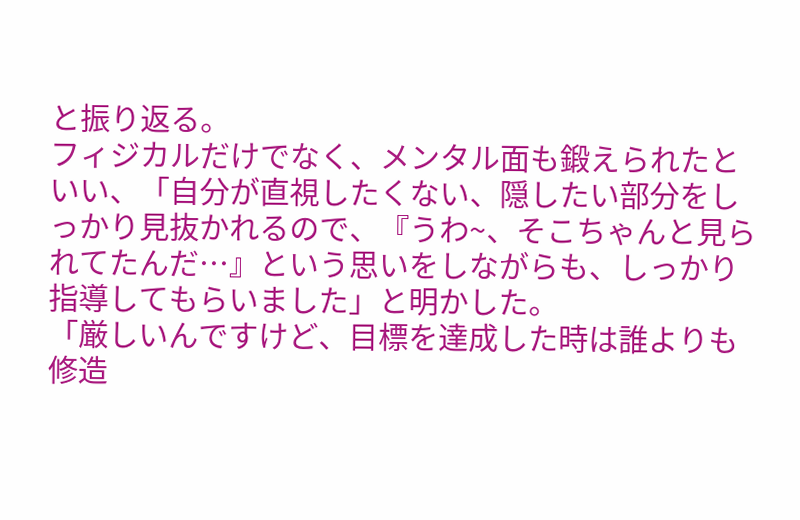と振り返る。
フィジカルだけでなく、メンタル面も鍛えられたといい、「自分が直視したくない、隠したい部分をしっかり見抜かれるので、『うわ~、そこちゃんと見られてたんだ…』という思いをしながらも、しっかり指導してもらいました」と明かした。
「厳しいんですけど、目標を達成した時は誰よりも修造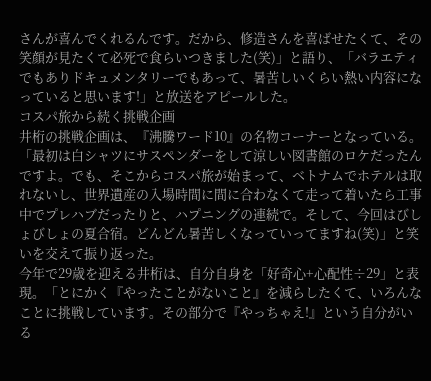さんが喜んでくれるんです。だから、修造さんを喜ばせたくて、その笑顔が見たくて必死で食らいつきました(笑)」と語り、「バラエティでもありドキュメンタリーでもあって、暑苦しいくらい熱い内容になっていると思います!」と放送をアピールした。
コスパ旅から続く挑戦企画
井桁の挑戦企画は、『沸騰ワード10』の名物コーナーとなっている。「最初は白シャツにサスペンダーをして涼しい図書館のロケだったんですよ。でも、そこからコスパ旅が始まって、ベトナムでホテルは取れないし、世界遺産の入場時間に間に合わなくて走って着いたら工事中でプレハブだったりと、ハプニングの連続で。そして、今回はびしょびしょの夏合宿。どんどん暑苦しくなっていってますね(笑)」と笑いを交えて振り返った。
今年で29歳を迎える井桁は、自分自身を「好奇心+心配性÷29」と表現。「とにかく『やったことがないこと』を減らしたくて、いろんなことに挑戦しています。その部分で『やっちゃえ!』という自分がいる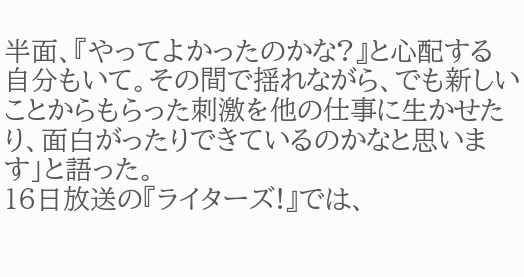半面、『やってよかったのかな?』と心配する自分もいて。その間で揺れながら、でも新しいことからもらった刺激を他の仕事に生かせたり、面白がったりできているのかなと思います」と語った。
16日放送の『ライターズ!』では、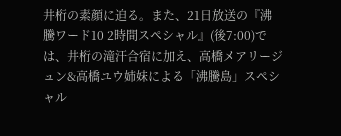井桁の素顔に迫る。また、21日放送の『沸騰ワード10 2時間スペシャル』(後7:00)では、井桁の滝汗合宿に加え、高橋メアリージュン&高橋ユウ姉妹による「沸騰島」スペシャル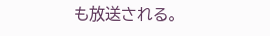も放送される。